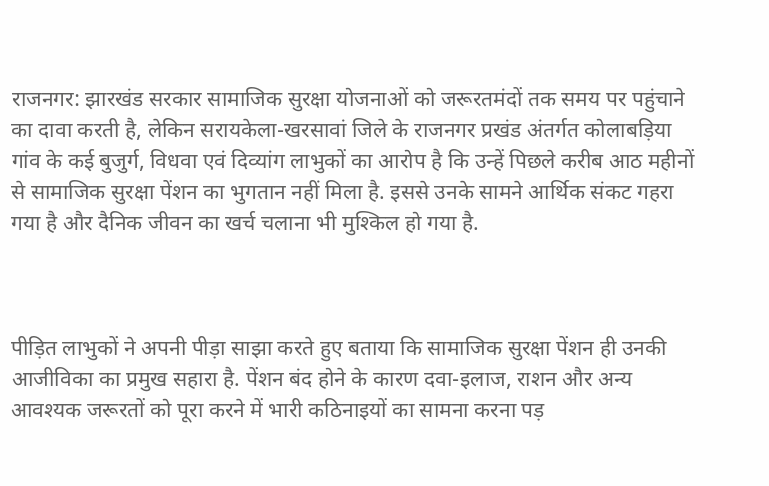राजनगर: झारखंड सरकार सामाजिक सुरक्षा योजनाओं को जरूरतमंदों तक समय पर पहुंचाने का दावा करती है, लेकिन सरायकेला-खरसावां जिले के राजनगर प्रखंड अंतर्गत कोलाबड़िया गांव के कई बुजुर्ग, विधवा एवं दिव्यांग लाभुकों का आरोप है कि उन्हें पिछले करीब आठ महीनों से सामाजिक सुरक्षा पेंशन का भुगतान नहीं मिला है. इससे उनके सामने आर्थिक संकट गहरा गया है और दैनिक जीवन का खर्च चलाना भी मुश्किल हो गया है.



पीड़ित लाभुकों ने अपनी पीड़ा साझा करते हुए बताया कि सामाजिक सुरक्षा पेंशन ही उनकी आजीविका का प्रमुख सहारा है. पेंशन बंद होने के कारण दवा-इलाज, राशन और अन्य आवश्यक जरूरतों को पूरा करने में भारी कठिनाइयों का सामना करना पड़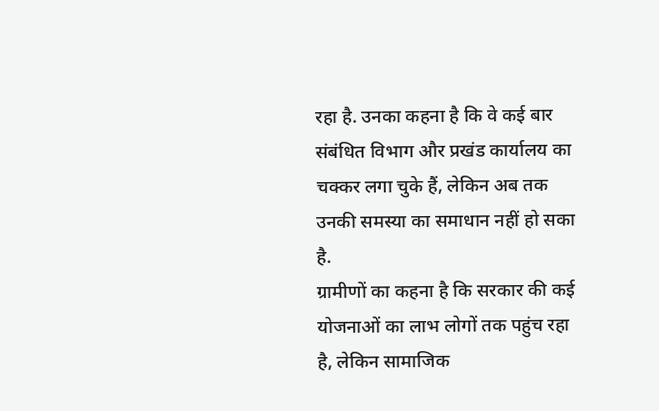रहा है. उनका कहना है कि वे कई बार संबंधित विभाग और प्रखंड कार्यालय का चक्कर लगा चुके हैं, लेकिन अब तक उनकी समस्या का समाधान नहीं हो सका है.
ग्रामीणों का कहना है कि सरकार की कई योजनाओं का लाभ लोगों तक पहुंच रहा है, लेकिन सामाजिक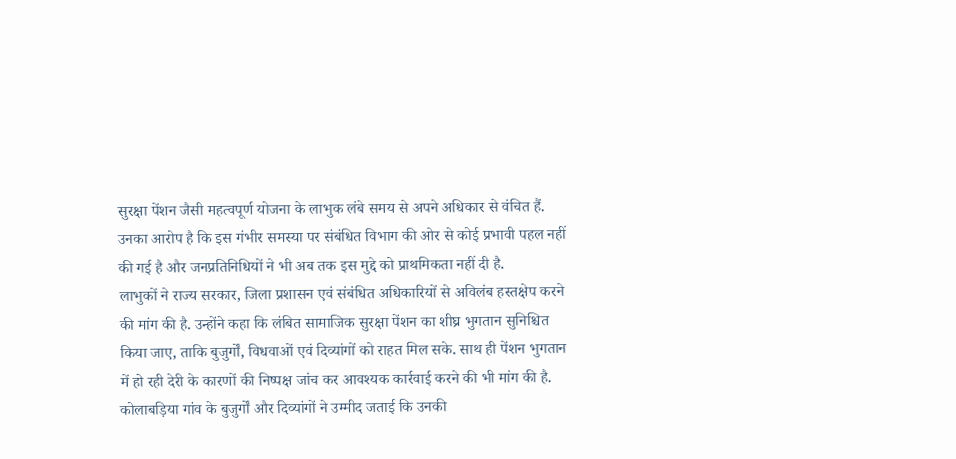सुरक्षा पेंशन जैसी महत्वपूर्ण योजना के लाभुक लंबे समय से अपने अधिकार से वंचित हैं. उनका आरोप है कि इस गंभीर समस्या पर संबंधित विभाग की ओर से कोई प्रभावी पहल नहीं की गई है और जनप्रतिनिधियों ने भी अब तक इस मुद्दे को प्राथमिकता नहीं दी है.
लाभुकों ने राज्य सरकार, जिला प्रशासन एवं संबंधित अधिकारियों से अविलंब हस्तक्षेप करने की मांग की है. उन्होंने कहा कि लंबित सामाजिक सुरक्षा पेंशन का शीघ्र भुगतान सुनिश्चित किया जाए, ताकि बुजुर्गों, विधवाओं एवं दिव्यांगों को राहत मिल सके. साथ ही पेंशन भुगतान में हो रही देरी के कारणों की निष्पक्ष जांच कर आवश्यक कार्रवाई करने की भी मांग की है.
कोलाबड़िया गांव के बुजुर्गों और दिव्यांगों ने उम्मीद जताई कि उनकी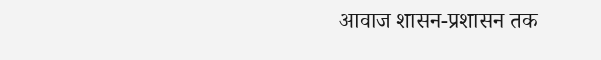आवाज शासन-प्रशासन तक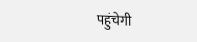पहुंचेगी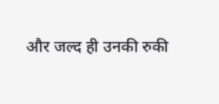और जल्द ही उनकी रुकी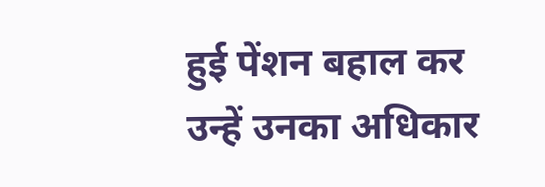हुई पेंशन बहाल कर उन्हें उनका अधिकार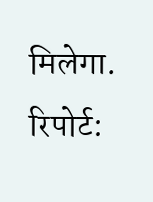मिलेगा.
रिपोर्ट: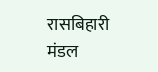रासबिहारी मंडल